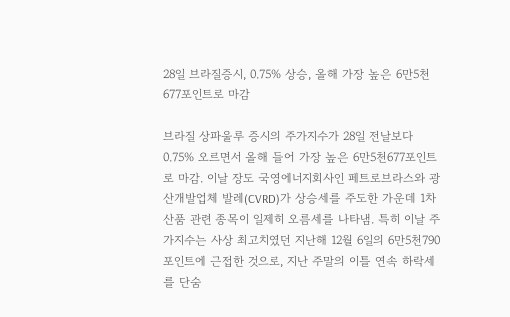28일 브라질증시, 0.75% 상승, 올해 가장 높은 6만5천677포인트로 마감

브라질 상파울루 증시의 주가지수가 28일 전날보다 0.75% 오르면서 올해 들어 가장 높은 6만5천677포인트로 마감. 이날 장도 국영에너지회사인 페트로브라스와 광산개발업체 발레(CVRD)가 상승세를 주도한 가운데 1차 산품 관련 종목이 일제히 오름세를 나타냄. 특히 이날 주가지수는 사상 최고치였던 지난해 12월 6일의 6만5천790포인트에 근접한 것으로, 지난 주말의 이틀 연속 하락세를 단숨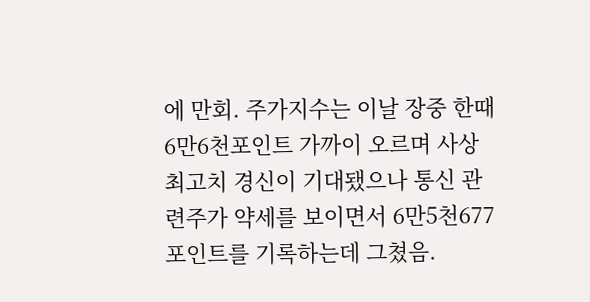에 만회. 주가지수는 이날 장중 한때 6만6천포인트 가까이 오르며 사상 최고치 경신이 기대됐으나 통신 관련주가 약세를 보이면서 6만5천677포인트를 기록하는데 그쳤음.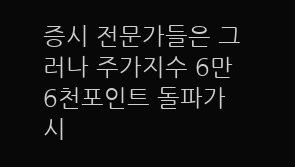증시 전문가들은 그러나 주가지수 6만6천포인트 돌파가 시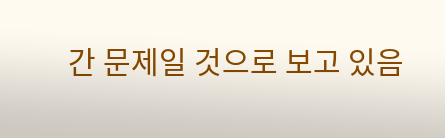간 문제일 것으로 보고 있음